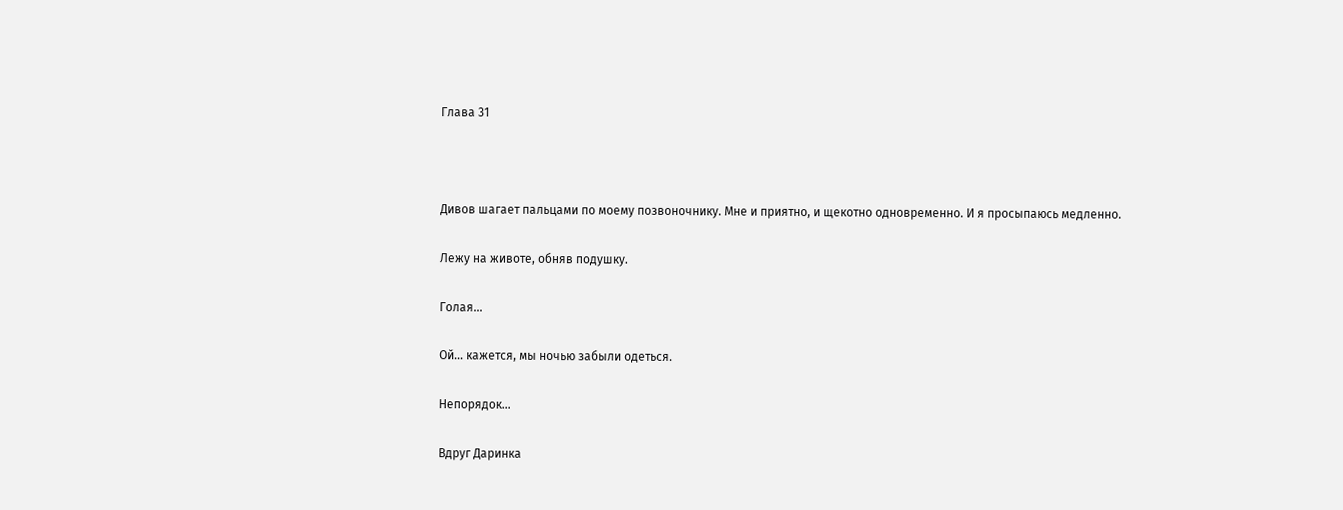Глава 31



Дивов шагает пальцами по моему позвоночнику. Мне и приятно, и щекотно одновременно. И я просыпаюсь медленно.

Лежу на животе, обняв подушку.

Голая…

Ой… кажется, мы ночью забыли одеться.

Непорядок…

Вдруг Даринка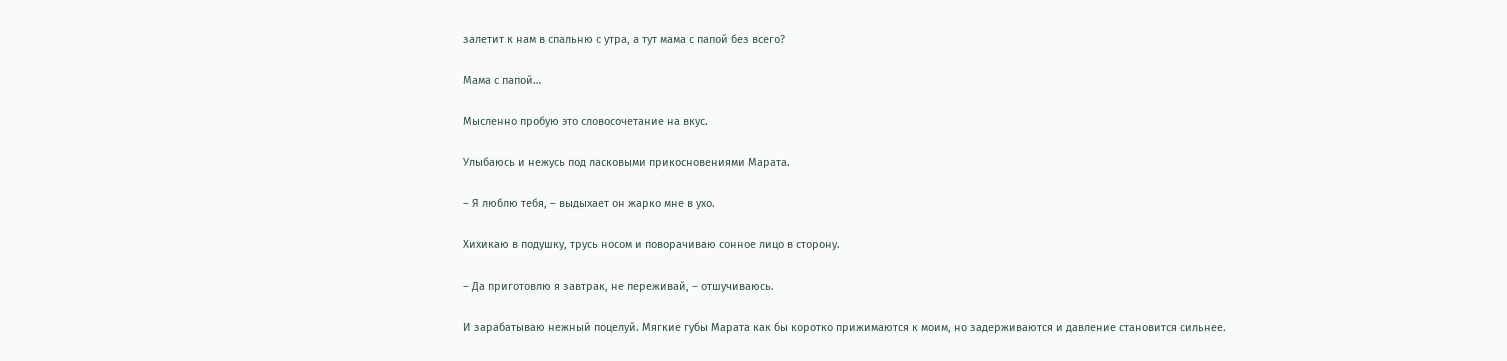залетит к нам в спальню с утра, а тут мама с папой без всего?

Мама с папой…

Мысленно пробую это словосочетание на вкус.

Улыбаюсь и нежусь под ласковыми прикосновениями Марата.

– Я люблю тебя, – выдыхает он жарко мне в ухо.

Хихикаю в подушку, трусь носом и поворачиваю сонное лицо в сторону.

– Да приготовлю я завтрак, не переживай, – отшучиваюсь.

И зарабатываю нежный поцелуй. Мягкие губы Марата как бы коротко прижимаются к моим, но задерживаются и давление становится сильнее.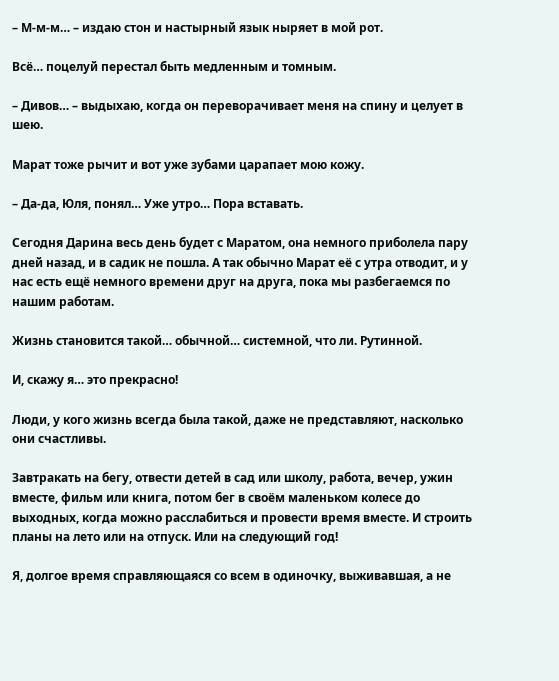– М-м-м… – издаю стон и настырный язык ныряет в мой рот.

Всё… поцелуй перестал быть медленным и томным.

– Дивов… – выдыхаю, когда он переворачивает меня на спину и целует в шею.

Марат тоже рычит и вот уже зубами царапает мою кожу.

– Да-да, Юля, понял… Уже утро… Пора вставать.

Сегодня Дарина весь день будет с Маратом, она немного приболела пару дней назад, и в садик не пошла. А так обычно Марат её с утра отводит, и у нас есть ещё немного времени друг на друга, пока мы разбегаемся по нашим работам.

Жизнь становится такой… обычной… системной, что ли. Рутинной.

И, скажу я… это прекрасно!

Люди, у кого жизнь всегда была такой, даже не представляют, насколько они счастливы.

Завтракать на бегу, отвести детей в сад или школу, работа, вечер, ужин вместе, фильм или книга, потом бег в своём маленьком колесе до выходных, когда можно расслабиться и провести время вместе. И строить планы на лето или на отпуск. Или на следующий год!

Я, долгое время справляющаяся со всем в одиночку, выживавшая, а не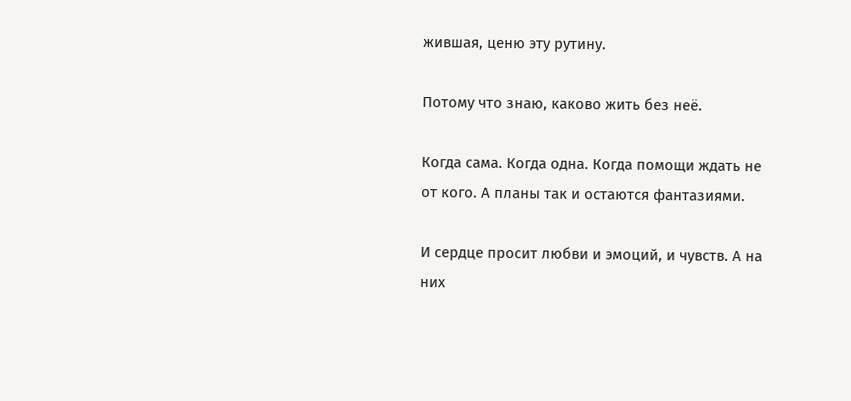жившая, ценю эту рутину.

Потому что знаю, каково жить без неё.

Когда сама. Когда одна. Когда помощи ждать не от кого. А планы так и остаются фантазиями.

И сердце просит любви и эмоций, и чувств. А на них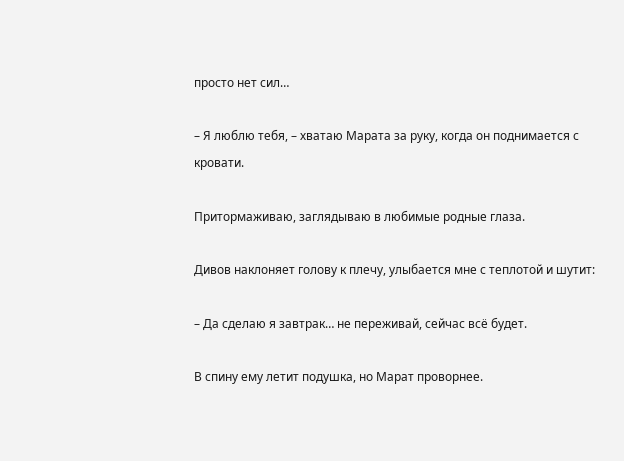просто нет сил…

– Я люблю тебя, – хватаю Марата за руку, когда он поднимается с кровати.

Притормаживаю, заглядываю в любимые родные глаза.

Дивов наклоняет голову к плечу, улыбается мне с теплотой и шутит:

– Да сделаю я завтрак… не переживай, сейчас всё будет.

В спину ему летит подушка, но Марат проворнее.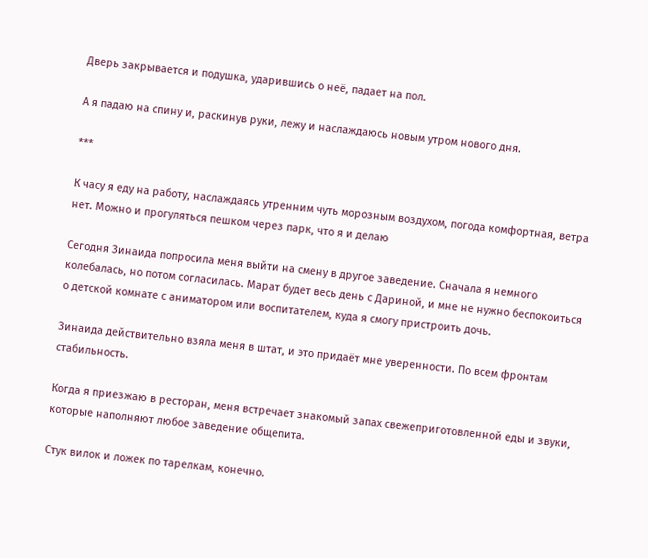Дверь закрывается и подушка, ударившись о неё, падает на пол.

А я падаю на спину и, раскинув руки, лежу и наслаждаюсь новым утром нового дня.

***

К часу я еду на работу, наслаждаясь утренним чуть морозным воздухом, погода комфортная, ветра нет. Можно и прогуляться пешком через парк, что я и делаю

Сегодня Зинаида попросила меня выйти на смену в другое заведение. Сначала я немного колебалась, но потом согласилась. Марат будет весь день с Дариной, и мне не нужно беспокоиться о детской комнате с аниматором или воспитателем, куда я смогу пристроить дочь.

Зинаида действительно взяла меня в штат, и это придаёт мне уверенности. По всем фронтам стабильность.

Когда я приезжаю в ресторан, меня встречает знакомый запах свежеприготовленной еды и звуки, которые наполняют любое заведение общепита.

Стук вилок и ложек по тарелкам, конечно.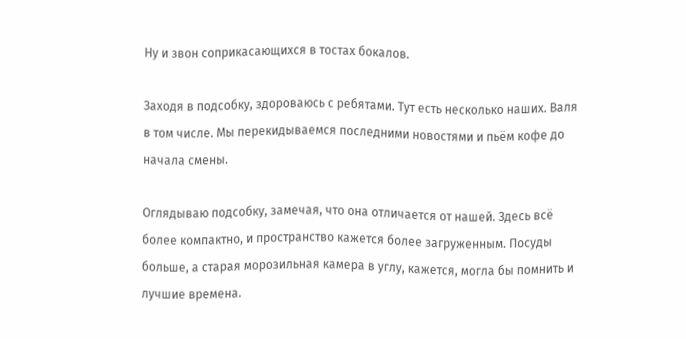Ну и звон соприкасающихся в тостах бокалов.

Заходя в подсобку, здороваюсь с ребятами. Тут есть несколько наших. Валя в том числе. Мы перекидываемся последними новостями и пьём кофе до начала смены.

Оглядываю подсобку, замечая, что она отличается от нашей. Здесь всё более компактно, и пространство кажется более загруженным. Посуды больше, а старая морозильная камера в углу, кажется, могла бы помнить и лучшие времена.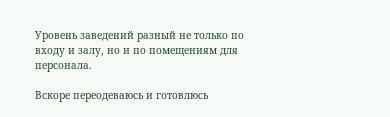Уровень заведений разный не только по входу и залу, но и по помещениям для персонала.

Вскоре переодеваюсь и готовлюсь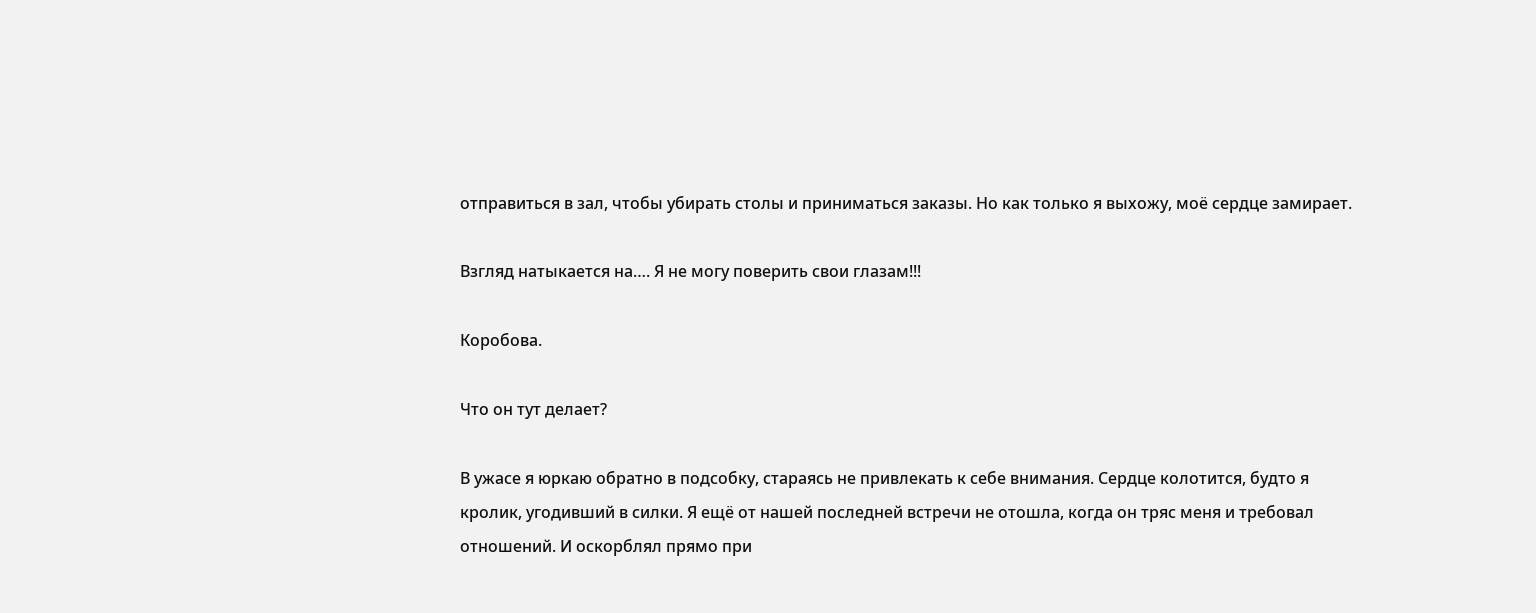отправиться в зал, чтобы убирать столы и приниматься заказы. Но как только я выхожу, моё сердце замирает.

Взгляд натыкается на…. Я не могу поверить свои глазам!!!

Коробова.

Что он тут делает?

В ужасе я юркаю обратно в подсобку, стараясь не привлекать к себе внимания. Сердце колотится, будто я кролик, угодивший в силки. Я ещё от нашей последней встречи не отошла, когда он тряс меня и требовал отношений. И оскорблял прямо при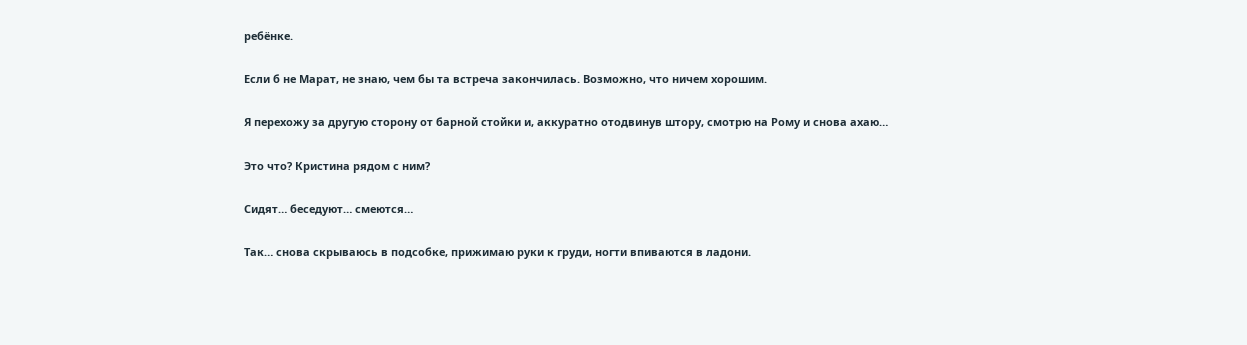ребёнке.

Если б не Марат, не знаю, чем бы та встреча закончилась. Возможно, что ничем хорошим.

Я перехожу за другую сторону от барной стойки и, аккуратно отодвинув штору, смотрю на Рому и снова ахаю…

Это что? Кристина рядом с ним?

Сидят… беседуют… смеются…

Так… снова скрываюсь в подсобке, прижимаю руки к груди, ногти впиваются в ладони.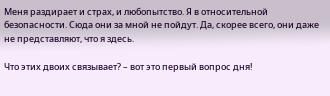Меня раздирает и страх, и любопытство. Я в относительной безопасности. Сюда они за мной не пойдут. Да, скорее всего, они даже не представляют, что я здесь.

Что этих двоих связывает? – вот это первый вопрос дня!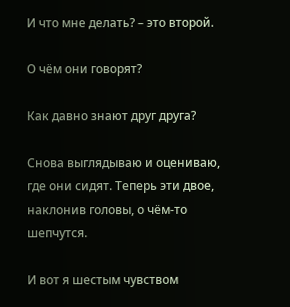И что мне делать? – это второй.

О чём они говорят?

Как давно знают друг друга?

Снова выглядываю и оцениваю, где они сидят. Теперь эти двое, наклонив головы, о чём-то шепчутся.

И вот я шестым чувством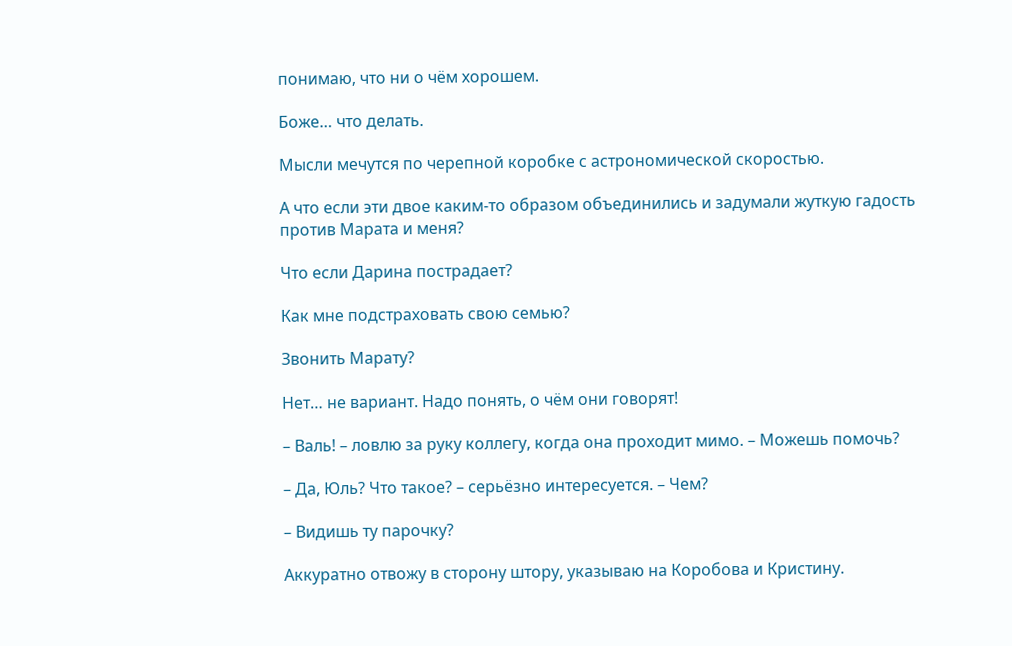понимаю, что ни о чём хорошем.

Боже… что делать.

Мысли мечутся по черепной коробке с астрономической скоростью.

А что если эти двое каким-то образом объединились и задумали жуткую гадость против Марата и меня?

Что если Дарина пострадает?

Как мне подстраховать свою семью?

Звонить Марату?

Нет… не вариант. Надо понять, о чём они говорят!

– Валь! – ловлю за руку коллегу, когда она проходит мимо. – Можешь помочь?

– Да, Юль? Что такое? – серьёзно интересуется. – Чем?

– Видишь ту парочку?

Аккуратно отвожу в сторону штору, указываю на Коробова и Кристину.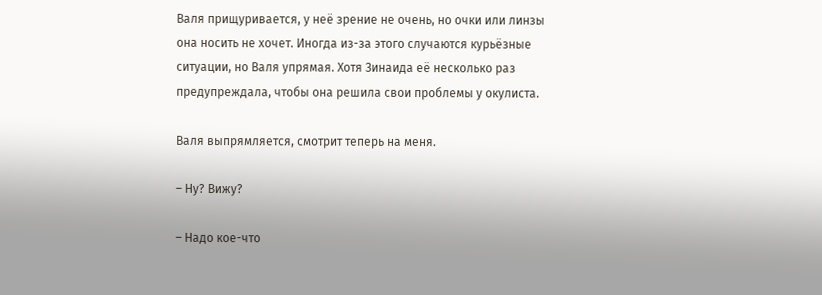Валя прищуривается, у неё зрение не очень, но очки или линзы она носить не хочет. Иногда из-за этого случаются курьёзные ситуации, но Валя упрямая. Хотя Зинаида её несколько раз предупреждала, чтобы она решила свои проблемы у окулиста.

Валя выпрямляется, смотрит теперь на меня.

– Ну? Вижу?

– Надо кое-что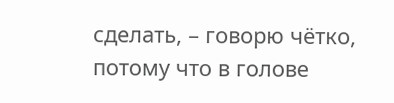сделать, – говорю чётко, потому что в голове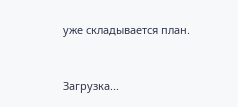уже складывается план.



Загрузка...